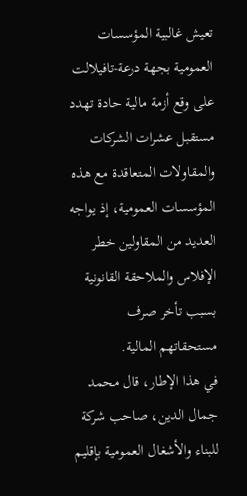تعيش غالبية المؤسسات العمومية بجهة درعة-تافيلالت على وقع أزمة مالية حادة تهدد مستقبل عشرات الشركات والمقاولات المتعاقدة مع هذه المؤسسات العمومية، إذ يواجه العديد من المقاولين خطر الإفلاس والملاحقة القانونية بسبب تأخر صرف مستحقاتهم المالية.
في هذا الإطار، قال محمد جمال الدين، صاحب شركة للبناء والأشغال العمومية بإقليم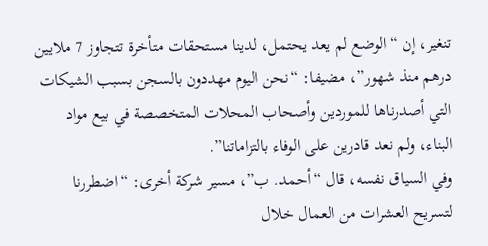تنغير، إن “الوضع لم يعد يحتمل، لدينا مستحقات متأخرة تتجاوز 7 ملايين درهم منذ شهور”، مضيفا: “نحن اليوم مهددون بالسجن بسبب الشيكات التي أصدرناها للموردين وأصحاب المحلات المتخصصة في بيع مواد البناء، ولم نعد قادرين على الوفاء بالتزاماتنا”.
وفي السياق نفسه، قال “أحمد. ب”، مسير شركة أخرى: “اضطررنا لتسريح العشرات من العمال خلال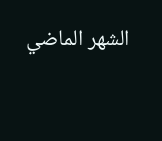الشهر الماضي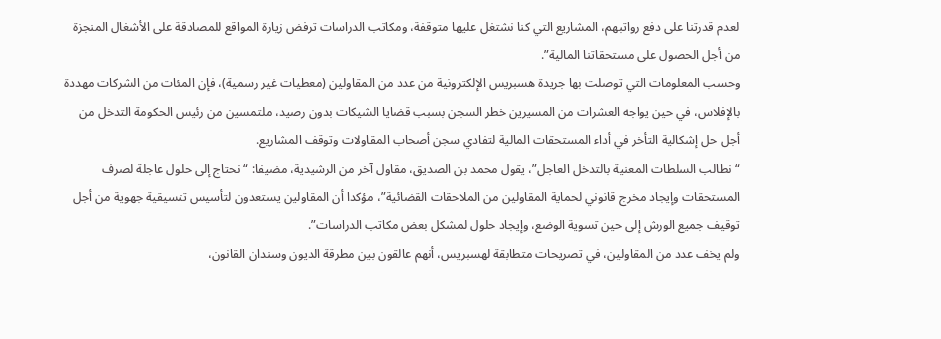لعدم قدرتنا على دفع رواتبهم، المشاريع التي كنا نشتغل عليها متوقفة، ومكاتب الدراسات ترفض زيارة المواقع للمصادقة على الأشغال المنجزة من أجل الحصول على مستحقاتنا المالية”.
وحسب المعلومات التي توصلت بها جريدة هسبريس الإلكترونية من عدد من المقاولين (معطيات غير رسمية)، فإن المئات من الشركات مهددة بالإفلاس، في حين يواجه العشرات من المسيرين خطر السجن بسبب قضايا الشيكات بدون رصيد، ملتمسين من رئيس الحكومة التدخل من أجل حل إشكالية التأخر في أداء المستحقات المالية لتفادي سجن أصحاب المقاولات وتوقف المشاريع.
“نطالب السلطات المعنية بالتدخل العاجل”، يقول محمد بن الصديق، مقاول آخر من الرشيدية، مضيفا: “نحتاج إلى حلول عاجلة لصرف المستحقات وإيجاد مخرج قانوني لحماية المقاولين من الملاحقات القضائية”، مؤكدا أن المقاولين يستعدون لتأسيس تنسيقية جهوية من أجل توقيف جميع الورش إلى حين تسوية الوضع، وإيجاد حلول لمشكل بعض مكاتب الدراسات”.
ولم يخف عدد من المقاولين، في تصريحات متطابقة لهسبريس، أنهم عالقون بين مطرقة الديون وسندان القانون،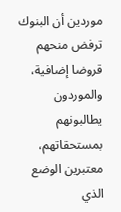موردين أن البنوك ترفض منحهم قروضا إضافية، والموردون يطالبونهم بمستحقاتهم، معتبرين الوضع الذي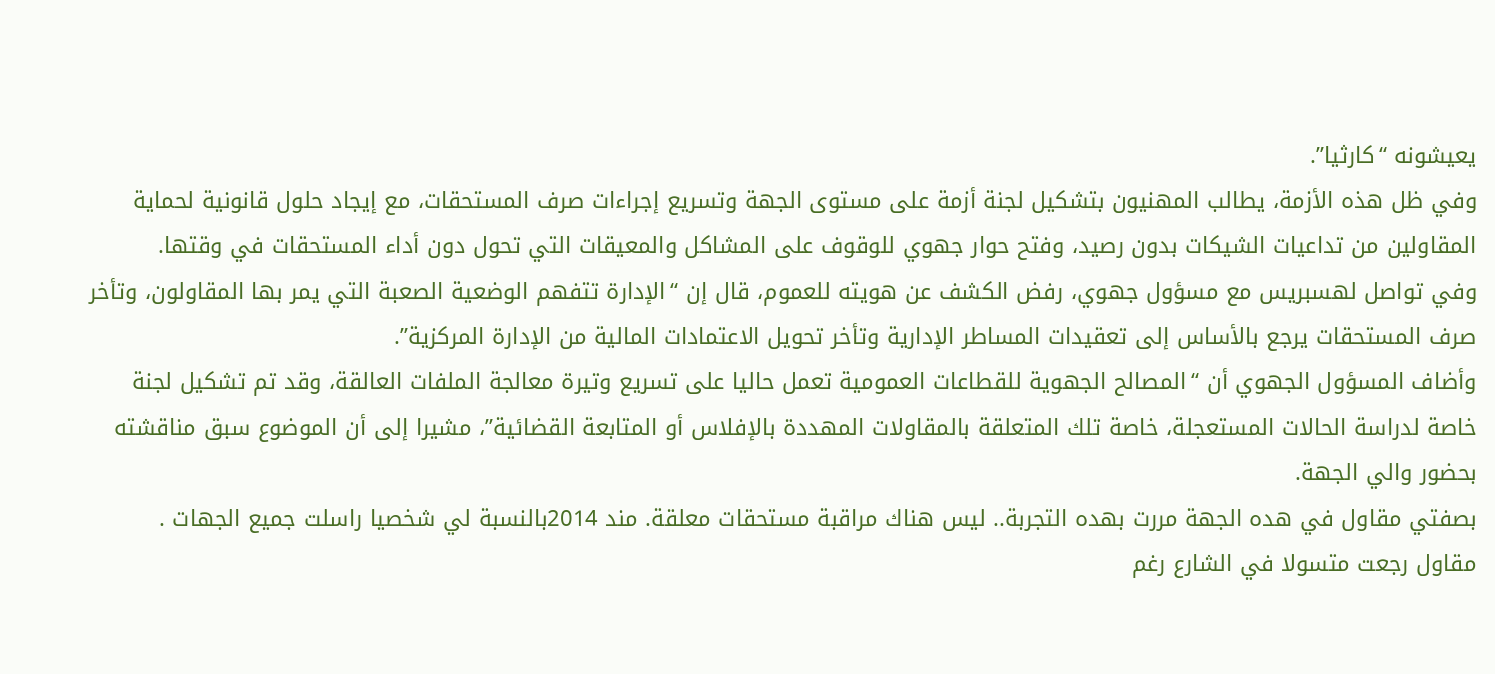يعيشونه “كارثيا”.
وفي ظل هذه الأزمة، يطالب المهنيون بتشكيل لجنة أزمة على مستوى الجهة وتسريع إجراءات صرف المستحقات، مع إيجاد حلول قانونية لحماية المقاولين من تداعيات الشيكات بدون رصيد، وفتح حوار جهوي للوقوف على المشاكل والمعيقات التي تحول دون أداء المستحقات في وقتها.
وفي تواصل لهسبريس مع مسؤول جهوي، رفض الكشف عن هويته للعموم، قال إن “الإدارة تتفهم الوضعية الصعبة التي يمر بها المقاولون، وتأخر صرف المستحقات يرجع بالأساس إلى تعقيدات المساطر الإدارية وتأخر تحويل الاعتمادات المالية من الإدارة المركزية”.
وأضاف المسؤول الجهوي أن “المصالح الجهوية للقطاعات العمومية تعمل حاليا على تسريع وتيرة معالجة الملفات العالقة، وقد تم تشكيل لجنة خاصة لدراسة الحالات المستعجلة، خاصة تلك المتعلقة بالمقاولات المهددة بالإفلاس أو المتابعة القضائية”، مشيرا إلى أن الموضوع سبق مناقشته بحضور والي الجهة.
بصفتي مقاول في هده الجهة مررت بهده التجربة.. ليس هناك مراقبة مستحقات معلقة. مند 2014بالنسبة لي شخصيا راسلت جميع الجهات .
مقاول رجعت متسولا في الشارع رغم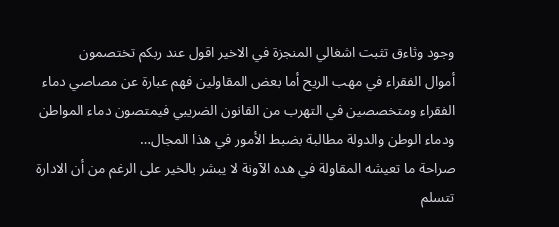وجود وثاءق تثبت اشغالي المنجزة في الاخير اقول عند ربكم تختصمون
أموال الفقراء في مهب الريح أما بعض المقاولين فهم عبارة عن مصاصي دماء الفقراء ومتخصصين في التهرب من القانون الضريبي فيمتصون دماء المواطن ودماء الوطن والدولة مطالبة بضبط الأمور في هذا المجال…
صراحة ما تعيشه المقاولة في هده الآونة لا يبشر بالخير على الرغم من أن الادارة تتسلم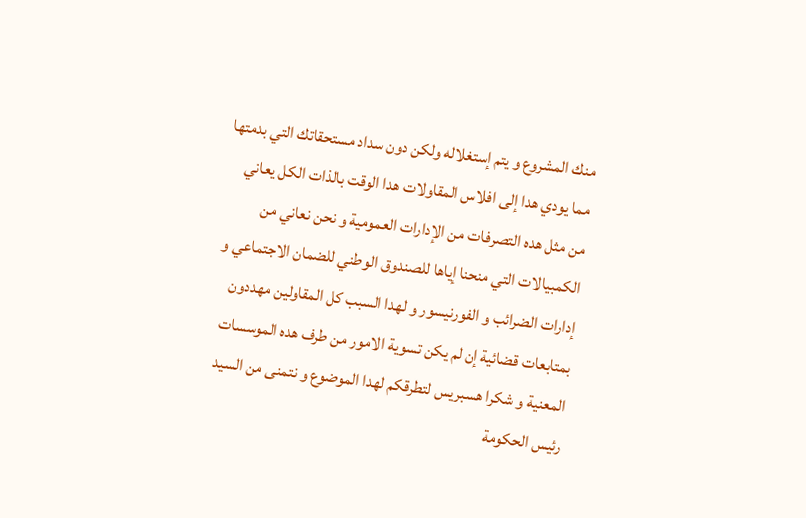منك المشروع و يتم إستغلاله ولكن دون سداد مستحقاتك التي بدمتها مما يودي هدا إلى افلاس المقاولات هدا الوقت بالذات الكل يعاني من مثل هده التصرفات من الإدارات العمومية و نحن نعاني من الكمبيالات التي منحنا إياها للصندوق الوطني للضمان الاجتماعي و إدارات الضرائب و الفورنيسور و لهدا السبب كل المقاولين مهددون بمتابعات قضائية إن لم يكن تسوية الامور من طرف هده الموسسات المعنية و شكرا هسبريس لتطرقكم لهدا الموضوع و نتمنى من السيد رئيس الحكومة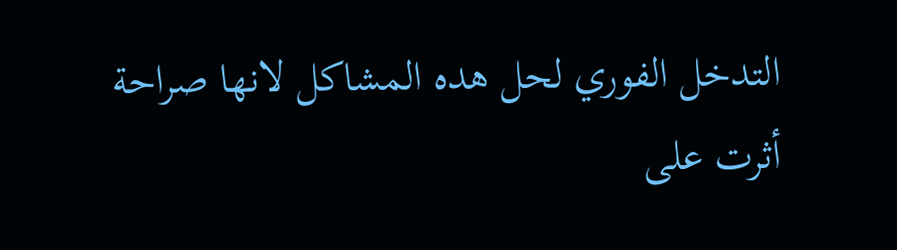التدخل الفوري لحل هده المشاكل لانها صراحة أثرت على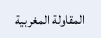المقاولة المغربية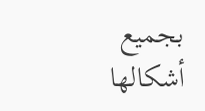بجميع أشكالها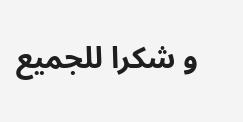و شكرا للجميع